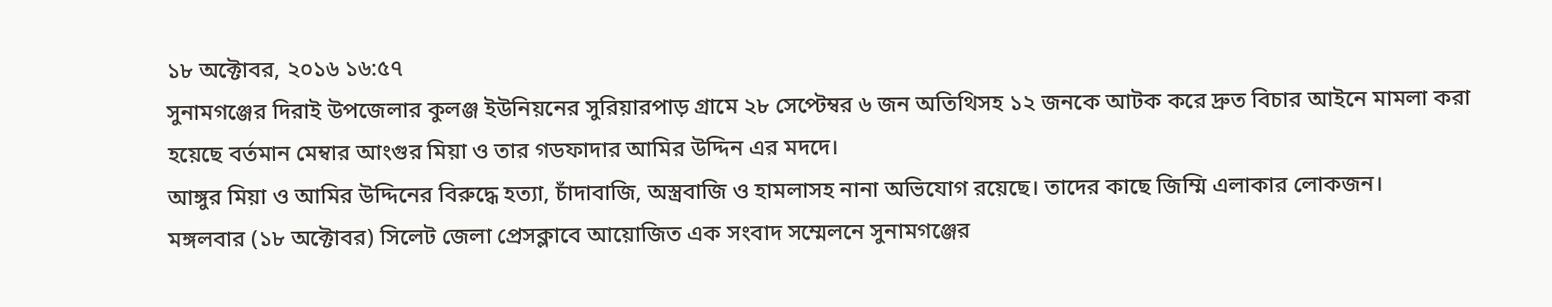১৮ অক্টোবর, ২০১৬ ১৬:৫৭
সুনামগঞ্জের দিরাই উপজেলার কুলঞ্জ ইউনিয়নের সুরিয়ারপাড় গ্রামে ২৮ সেপ্টেম্বর ৬ জন অতিথিসহ ১২ জনকে আটক করে দ্রুত বিচার আইনে মামলা করা হয়েছে বর্তমান মেম্বার আংগুর মিয়া ও তার গডফাদার আমির উদ্দিন এর মদদে।
আঙ্গুর মিয়া ও আমির উদ্দিনের বিরুদ্ধে হত্যা, চাঁদাবাজি, অস্ত্রবাজি ও হামলাসহ নানা অভিযোগ রয়েছে। তাদের কাছে জিম্মি এলাকার লোকজন।
মঙ্গলবার (১৮ অক্টোবর) সিলেট জেলা প্রেসক্লাবে আয়োজিত এক সংবাদ সম্মেলনে সুনামগঞ্জের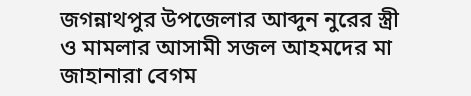জগন্নাথপুর উপজেলার আব্দুন নুরের স্ত্রী ও মামলার আসামী সজল আহমদের মা জাহানারা বেগম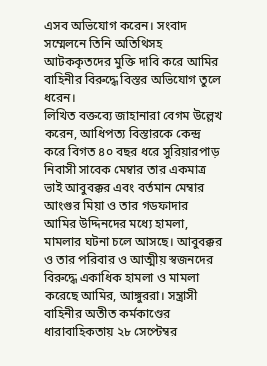এসব অভিযোগ করেন। সংবাদ সম্মেলনে তিনি অতিথিসহ আটককৃতদের মুক্তি দাবি করে আমির বাহিনীর বিরুদ্ধে বিস্তর অভিযোগ তুলে ধরেন।
লিখিত বক্তব্যে জাহানারা বেগম উল্লেখ করেন, আধিপত্য বিস্তারকে কেন্দ্র করে বিগত ৪০ বছর ধরে সুরিয়ারপাড় নিবাসী সাবেক মেম্বার তার একমাত্র ভাই আবুবক্কর এবং বর্তমান মেম্বার আংগুর মিয়া ও তার গডফাদার আমির উদ্দিনদের মধ্যে হামলা, মামলার ঘটনা চলে আসছে। আবুবক্কর ও তার পরিবার ও আত্মীয় স্বজনদের বিরুদ্ধে একাধিক হামলা ও মামলা করেছে আমির, আঙ্গুররা। সন্ত্রাসী বাহিনীর অতীত কর্মকাণ্ডের ধারাবাহিকতায় ২৮ সেপ্টেম্বর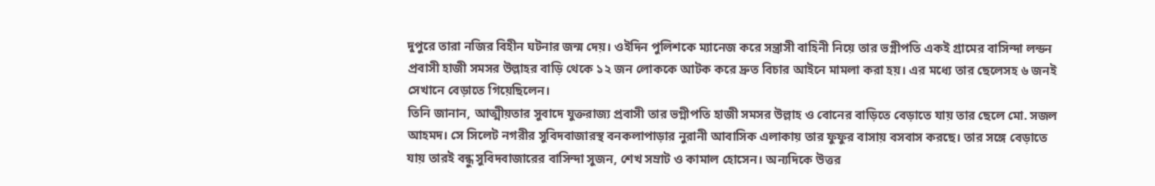দুপুরে তারা নজির বিহীন ঘটনার জন্ম দেয়। ওইদিন পুলিশকে ম্যানেজ করে সন্ত্রাসী বাহিনী নিয়ে তার ভগ্নীপতি একই গ্রামের বাসিন্দা লন্ডন প্রবাসী হাজী সমসর উল্লাহর বাড়ি থেকে ১২ জন লোককে আটক করে দ্রুত বিচার আইনে মামলা করা হয়। এর মধ্যে তার ছেলেসহ ৬ জনই সেখানে বেড়াতে গিয়েছিলেন।
তিনি জানান, আত্মীয়তার সুবাদে যুক্তরাজ্য প্রবাসী তার ভগ্নীপতি হাজী সমসর উল্লাহ ও বোনের বাড়িতে বেড়াতে যায় তার ছেলে মো. সজল আহমদ। সে সিলেট নগরীর সুবিদবাজারস্থ বনকলাপাড়ার নুরানী আবাসিক এলাকায় তার ফুফুর বাসায় বসবাস করছে। তার সঙ্গে বেড়াতে যায় তারই বন্ধু সুবিদবাজারের বাসিন্দা সুজন, শেখ সম্রাট ও কামাল হোসেন। অন্যদিকে উত্তর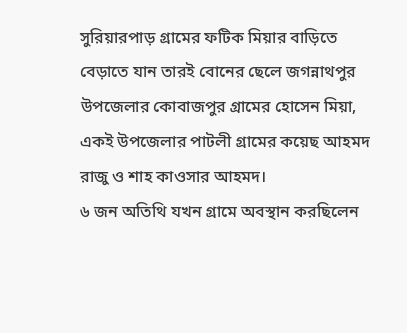সুরিয়ারপাড় গ্রামের ফটিক মিয়ার বাড়িতে বেড়াতে যান তারই বোনের ছেলে জগন্নাথপুর উপজেলার কোবাজপুর গ্রামের হোসেন মিয়া, একই উপজেলার পাটলী গ্রামের কয়েছ আহমদ রাজু ও শাহ কাওসার আহমদ।
৬ জন অতিথি যখন গ্রামে অবস্থান করছিলেন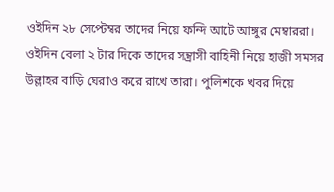ওইদিন ২৮ সেপ্টেম্বর তাদের নিয়ে ফন্দি আটে আঙ্গুর মেম্বাররা। ওইদিন বেলা ২ টার দিকে তাদের সন্ত্রাসী বাহিনী নিয়ে হাজী সমসর উল্লাহর বাড়ি ঘেরাও করে রাখে তারা। পুলিশকে খবর দিয়ে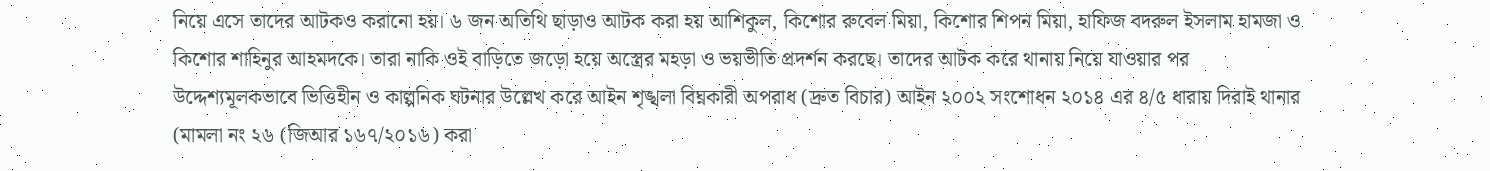নিয়ে এসে তাদের আটকও করানো হয়। ৬ জন অতিথি ছাড়াও আটক করা হয় আশিকুল, কিশোর রুবেল মিয়া, কিশোর শিপন মিয়া, হাফিজ বদরুল ইসলাম হামজা ও কিশোর শাহিনুর আহমদকে। তারা নাকি ওই বাড়িতে জড়ো হয়ে অস্ত্রের মহড়া ও ভয়ভীতি প্রদর্শন করছে। তাদের আটক করে থানায় নিয়ে যাওয়ার পর উদ্দেশ্যমূলকভাবে ভিত্তিহীন ও কাল্পনিক ঘটনার উল্লেখ করে আইন শৃঙ্খলা বিঘ্নকারী অপরাধ (দ্রুত বিচার) আইন ২০০২ সংশোধন ২০১৪ এর ৪/৫ ধারায় দিরাই থানার (মামলা নং ২৬ (জিআর ১৬৭/২০১৬) করা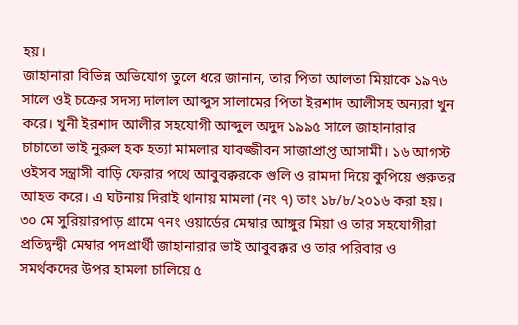হয়।
জাহানারা বিভিন্ন অভিযোগ তুলে ধরে জানান, তার পিতা আলতা মিয়াকে ১৯৭৬ সালে ওই চক্রের সদস্য দালাল আব্দুস সালামের পিতা ইরশাদ আলীসহ অন্যরা খুন করে। খুনী ইরশাদ আলীর সহযোগী আব্দুল অদুদ ১৯৯৫ সালে জাহানারার চাচাতো ভাই নুরুল হক হত্যা মামলার যাবজ্জীবন সাজাপ্রাপ্ত আসামী। ১৬ আগস্ট ওইসব সন্ত্রাসী বাড়ি ফেরার পথে আবুবক্করকে গুলি ও রামদা দিয়ে কুপিয়ে গুরুতর আহত করে। এ ঘটনায় দিরাই থানায় মামলা (নং ৭) তাং ১৮/৮/২০১৬ করা হয়। ৩০ মে সুরিয়ারপাড় গ্রামে ৭নং ওয়ার্ডের মেম্বার আঙ্গুর মিয়া ও তার সহযোগীরা প্রতিদ্বন্দ্বী মেম্বার পদপ্রার্থী জাহানারার ভাই আবুবক্কর ও তার পরিবার ও সমর্থকদের উপর হামলা চালিয়ে ৫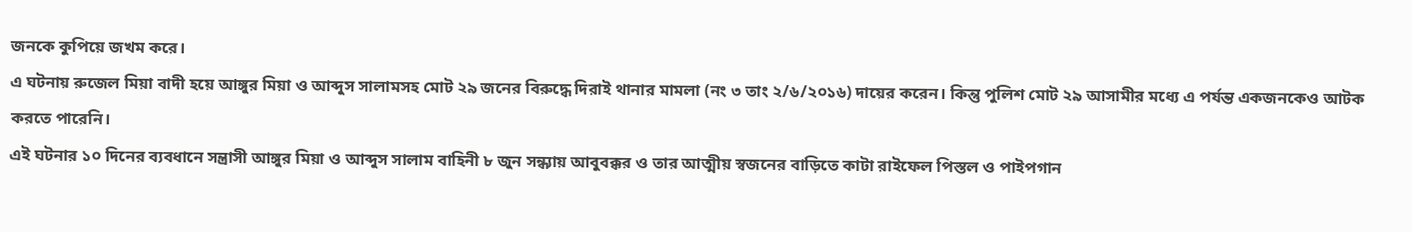জনকে কুপিয়ে জখম করে।
এ ঘটনায় রুজেল মিয়া বাদী হয়ে আঙ্গুর মিয়া ও আব্দুস সালামসহ মোট ২৯ জনের বিরুদ্ধে দিরাই থানার মামলা (নং ৩ তাং ২/৬/২০১৬) দায়ের করেন। কিন্তু পুলিশ মোট ২৯ আসামীর মধ্যে এ পর্যন্ত একজনকেও আটক করতে পারেনি।
এই ঘটনার ১০ দিনের ব্যবধানে সন্ত্রাসী আঙ্গুর মিয়া ও আব্দুস সালাম বাহিনী ৮ জুন সন্ধ্যায় আবুবক্কর ও তার আত্মীয় স্বজনের বাড়িতে কাটা রাইফেল পিস্তল ও পাইপগান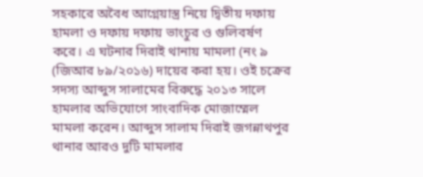সহকারে অবৈধ আগ্নেয়াস্ত্র নিয়ে দ্বিতীয় দফায় হামলা ও দফায় দফায় ভাংচুর ও গুলিবর্ষণ করে। এ ঘটনার দিরাই থানায় মামলা (নং ৯ (জিআর ৮৯/২০১৬) দায়ের করা হয়। ওই চক্রের সদস্য আব্দুস সালামের বিরুদ্ধে ২০১৩ সালে হামলার অভিযোগে সাংবাদিক মোজাম্মেল মামলা করেন। আব্দুস সালাম দিরাই জগন্নাথপুর থানার আরও দুটি মামলার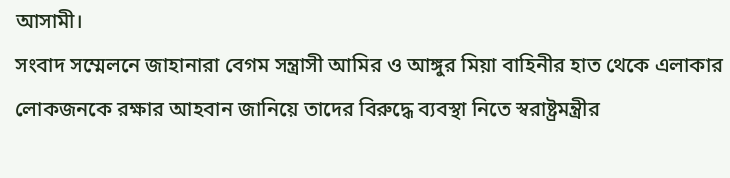আসামী।
সংবাদ সম্মেলনে জাহানারা বেগম সন্ত্রাসী আমির ও আঙ্গুর মিয়া বাহিনীর হাত থেকে এলাকার লোকজনকে রক্ষার আহবান জানিয়ে তাদের বিরুদ্ধে ব্যবস্থা নিতে স্বরাষ্ট্রমন্ত্রীর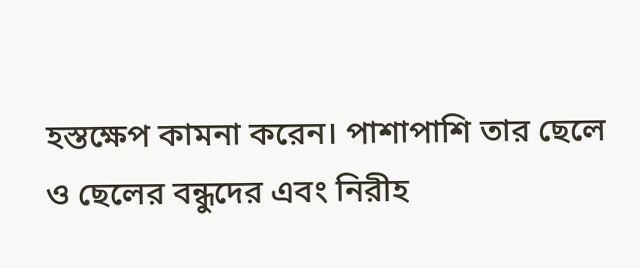হস্তক্ষেপ কামনা করেন। পাশাপাশি তার ছেলে ও ছেলের বন্ধুদের এবং নিরীহ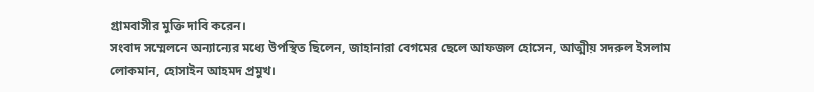গ্রামবাসীর মুক্তি দাবি করেন।
সংবাদ সম্মেলনে অন্যান্যের মধ্যে উপস্থিত ছিলেন, জাহানারা বেগমের ছেলে আফজল হোসেন, আত্মীয় সদরুল ইসলাম লোকমান, হোসাইন আহমদ প্রমুখ।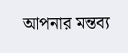আপনার মন্তব্য